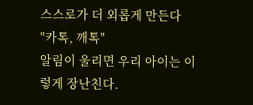스스로가 더 외롭게 만든다
"카톡, 깨톡"
알림이 울리면 우리 아이는 이렇게 장난친다.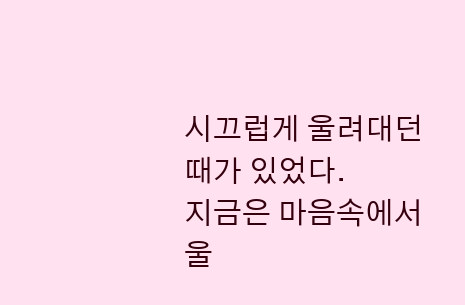시끄럽게 울려대던 때가 있었다.
지금은 마음속에서 울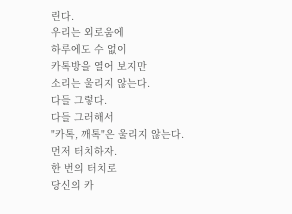린다.
우리는 외로움에
하루에도 수 없이
카톡방을 열어 보지만
소리는 울리지 않는다.
다들 그렇다.
다들 그러해서
"카톡, 깨톡"은 울리지 않는다.
먼저 터치하자.
한 번의 터치로
당신의 카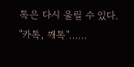톡은 다시 울릴 수 있다.
"카톡, 깨톡"......